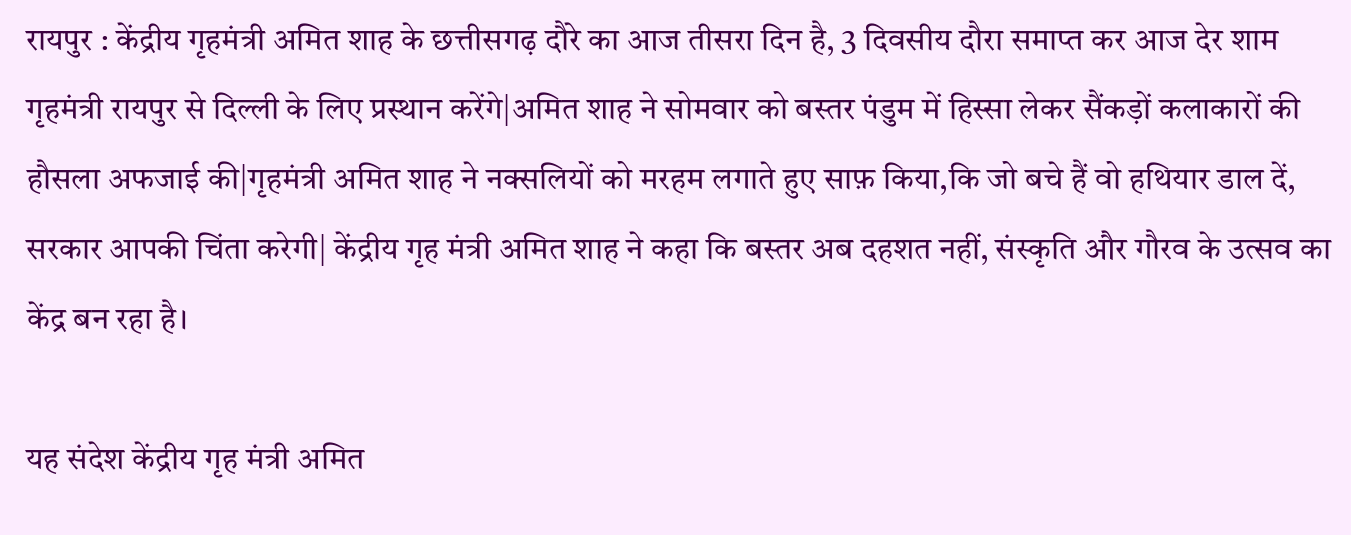रायपुर : केंद्रीय गृहमंत्री अमित शाह के छत्तीसगढ़ दौरे का आज तीसरा दिन है, 3 दिवसीय दौरा समाप्त कर आज देर शाम गृहमंत्री रायपुर से दिल्ली के लिए प्रस्थान करेंगे|अमित शाह ने सोमवार को बस्तर पंडुम में हिस्सा लेकर सैंकड़ों कलाकारों की हौसला अफजाई की|गृहमंत्री अमित शाह ने नक्सलियों को मरहम लगाते हुए साफ़ किया,कि जो बचे हैं वो हथियार डाल दें, सरकार आपकी चिंता करेगी| केंद्रीय गृह मंत्री अमित शाह ने कहा कि बस्तर अब दहशत नहीं, संस्कृति और गौरव के उत्सव का केंद्र बन रहा है।

यह संदेश केंद्रीय गृह मंत्री अमित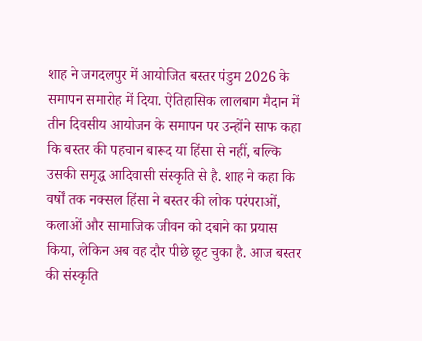शाह ने जगदलपुर में आयोजित बस्तर पंडुम 2026 के समापन समारोह में दिया. ऐतिहासिक लालबाग मैदान में तीन दिवसीय आयोजन के समापन पर उन्होंने साफ कहा कि बस्तर की पहचान बारूद या हिंसा से नहीं, बल्कि उसकी समृद्ध आदिवासी संस्कृति से है. शाह ने कहा कि वर्षों तक नक्सल हिंसा ने बस्तर की लोक परंपराओं, कलाओं और सामाजिक जीवन को दबाने का प्रयास किया, लेकिन अब वह दौर पीछे छूट चुका है. आज बस्तर की संस्कृति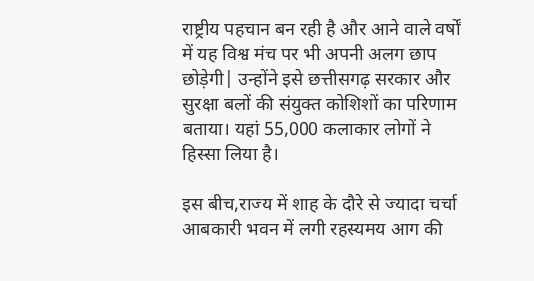राष्ट्रीय पहचान बन रही है और आने वाले वर्षों में यह विश्व मंच पर भी अपनी अलग छाप छोड़ेगी| उन्होंने इसे छत्तीसगढ़ सरकार और सुरक्षा बलों की संयुक्त कोशिशों का परिणाम बताया। यहां 55,000 कलाकार लोगों ने हिस्सा लिया है।

इस बीच,राज्य में शाह के दौरे से ज्यादा चर्चा आबकारी भवन में लगी रहस्यमय आग की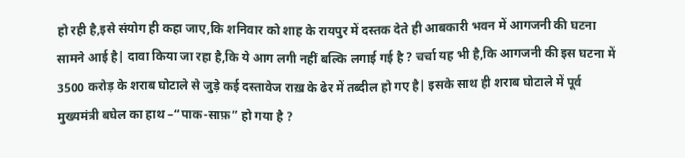हो रही है,इसे संयोग ही कहा जाए,कि शनिवार को शाह के रायपुर में दस्तक देते ही आबकारी भवन में आगजनी की घटना सामने आई है| दावा किया जा रहा है,कि ये आग लगी नहीं बल्कि लगाई गई है ? चर्चा यह भी है,कि आगजनी की इस घटना में 3500 करोड़ के शराब घोटाले से जुड़े कई दस्तावेज राख़ के ढेर में तब्दील हो गए है| इसके साथ ही शराब घोटाले में पूर्व मुख्यमंत्री बघेल का हाथ –“पाक-साफ़” हो गया है ?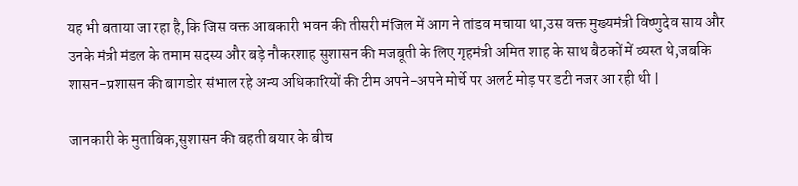यह भी बताया जा रहा है,कि जिस वक्त आबकारी भवन की तीसरी मंजिल में आग ने तांडव मचाया था,उस वक्त मुख्यमंत्री विष्णुदेव साय और उनके मंत्री मंडल के तमाम सदस्य और बड़े नौकरशाह सुशासन की मजबूती के लिए गृहमंत्री अमित शाह के साथ बैठकों में व्यस्त थे,जबकि शासन-प्रशासन की बागडोर संभाल रहे अन्य अधिकारियों की टीम अपने-अपने मोर्चे पर अलर्ट मोड़ पर डटी नजर आ रही थी |

जानकारी के मुताबिक,सुशासन की बहती बयार के बीच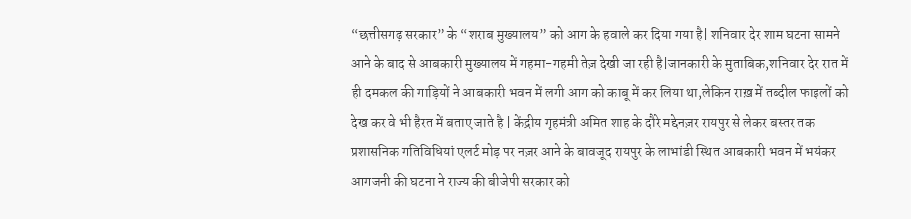“छत्तीसगढ़ सरकार” के “शराब मुख्यालय” को आग के हवाले कर दिया गया है| शनिवार देर शाम घटना सामने आने के बाद से आबकारी मुख्यालय में गहमा-गहमी तेज़ देखी जा रही है|जानकारी के मुताबिक,शनिवार देर रात में ही दमकल की गाड़ियों ने आबकारी भवन में लगी आग को काबू में कर लिया था,लेकिन राख़ में तब्दील फाइलों को देख कर वे भी हैरत में बताए जाते है | केंद्रीय गृहमंत्री अमित शाह के दौरे मद्देनज़र रायपुर से लेकर बस्तर तक प्रशासनिक गतिविधियां एलर्ट मोड़ पर नज़र आने के बावजूद रायपुर के लाभांडी स्थित आबकारी भवन में भयंकर आगजनी की घटना ने राज्य की बीजेपी सरकार को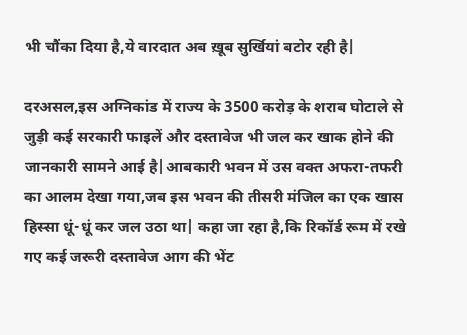भी चौंका दिया है,ये वारदात अब ख़ूब सुर्खियां बटोर रही है|

दरअसल,इस अग्निकांड में राज्य के 3500 करोड़ के शराब घोटाले से जुड़ी कई सरकारी फाइलें और दस्तावेज भी जल कर खाक होने की जानकारी सामने आई है|आबकारी भवन में उस वक्त अफरा-तफरी का आलम देखा गया,जब इस भवन की तीसरी मंजिल का एक खास हिस्सा धूं-धूं कर जल उठा था| कहा जा रहा है,कि रिकॉर्ड रूम में रखे गए कई जरूरी दस्तावेज आग की भेंट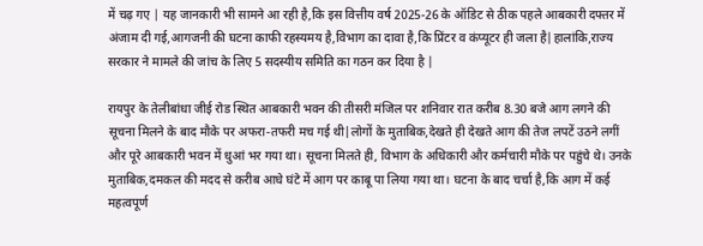में चढ़ गए | यह जानकारी भी सामने आ रही है,कि इस वित्तीय वर्ष 2025-26 के ऑडिट से ठीक पहले आबकारी दफ्तर में अंजाम दी गई,आगजनी की घटना काफी रहस्यमय है,विभाग का दावा है,कि प्रिंटर व कंप्यूटर ही जला है|हालांकि,राज्य सरकार ने मामले की जांच के लिए 5 सदस्यीय समिति का गठन कर दिया है |

रायपुर के तेलीबांधा जीई रोड स्थित आबकारी भवन की तीसरी मंजिल पर शनिवार रात करीब 8.30 बजे आग लगने की सूचना मिलने के बाद मौके पर अफरा-तफरी मच गई थी|लोगों के मुताबिक,देखते ही देखते आग की तेज लपटें उठने लगीं और पूरे आबकारी भवन में धुआं भर गया था। सूचना मिलते ही, विभाग के अधिकारी और कर्मचारी मौके पर पहुंचे थे। उनके मुताबिक,दमकल की मदद से करीब आधे घंटे में आग पर काबू पा लिया गया था। घटना के बाद चर्चा है,कि आग में कई महत्वपूर्ण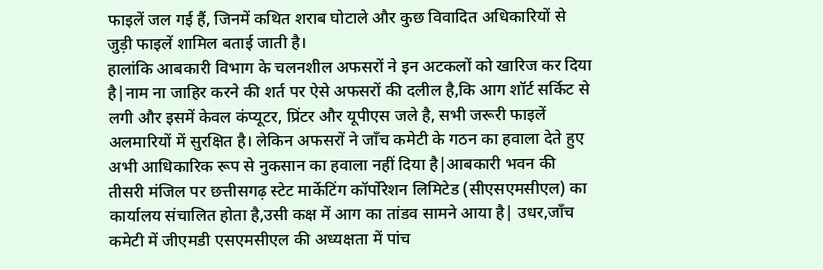फाइलें जल गई हैं, जिनमें कथित शराब घोटाले और कुछ विवादित अधिकारियों से जुड़ी फाइलें शामिल बताई जाती है।
हालांकि आबकारी विभाग के चलनशील अफसरों ने इन अटकलों को खारिज कर दिया है|नाम ना जाहिर करने की शर्त पर ऐसे अफसरों की दलील है,कि आग शॉर्ट सर्किट से लगी और इसमें केवल कंप्यूटर, प्रिंटर और यूपीएस जले है, सभी जरूरी फाइलें अलमारियों में सुरक्षित है। लेकिन अफसरों ने जाँच कमेटी के गठन का हवाला देते हुए अभी आधिकारिक रूप से नुकसान का हवाला नहीं दिया है|आबकारी भवन की तीसरी मंजिल पर छत्तीसगढ़ स्टेट मार्केटिंग कॉर्पोरेशन लिमिटेड (सीएसएमसीएल) का कार्यालय संचालित होता है,उसी कक्ष में आग का तांडव सामने आया है| उधर,जाँच कमेटी में जीएमडी एसएमसीएल की अध्यक्षता में पांच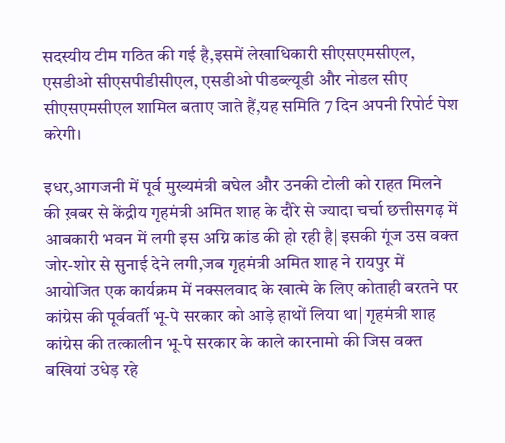सदस्यीय टीम गठित की गई है,इसमें लेखाधिकारी सीएसएमसीएल, एसडीओ सीएसपीडीसीएल, एसडीओ पीडब्ल्यूडी और नोडल सीए सीएसएमसीएल शामिल बताए जाते हैं,यह समिति 7 दिन अपनी रिपोर्ट पेश करेगी।

इधर,आगजनी में पूर्व मुख्यमंत्री बघेल और उनकी टोली को राहत मिलने की ख़बर से केंद्रीय गृहमंत्री अमित शाह के दौरे से ज्यादा चर्चा छत्तीसगढ़ में आबकारी भवन में लगी इस अग्नि कांड की हो रही है| इसकी गूंज उस वक्त जोर-शोर से सुनाई देने लगी,जब गृहमंत्री अमित शाह ने रायपुर में आयोजित एक कार्यक्रम में नक्सलवाद के खात्मे के लिए कोताही बरतने पर कांग्रेस की पूर्ववर्ती भू-पे सरकार को आड़े हाथों लिया था| गृहमंत्री शाह कांग्रेस की तत्कालीन भू-पे सरकार के काले कारनामो की जिस वक्त बखियां उधेड़ रहे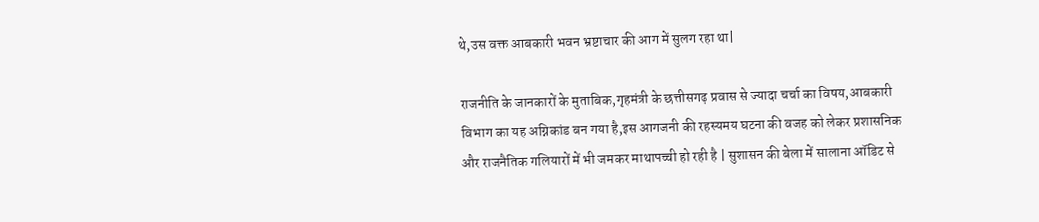थे,उस वक्त आबकारी भवन भ्रष्टाचार की आग में सुलग रहा था|

राजनीति के जानकारों के मुताबिक,गृहमंत्री के छत्तीसगढ़ प्रवास से ज्यादा चर्चा का विषय,आबकारी विभाग का यह अग्निकांड बन गया है,इस आगजनी की रहस्यमय घटना की वजह को लेकर प्रशासनिक और राजनैतिक गलियारों में भी जमकर माथापच्ची हो रही है | सुशासन की बेला में सालाना ऑडिट से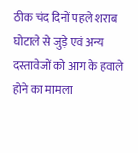ठीक चंद दिनों पहले शराब घोटाले से जुड़े एवं अन्य दस्तावेजों को आग के हवाले होने का मामला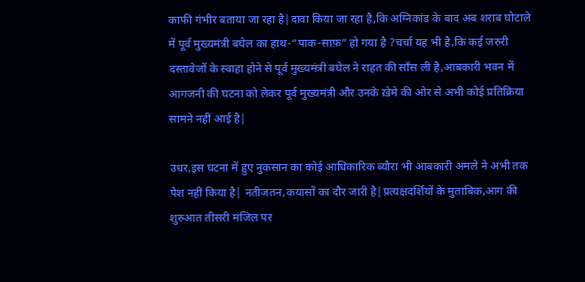काफी गंभीर बताया जा रहा है|दावा किया जा रहा है,कि अग्निकांड के बाद अब शराब घोटाले में पूर्व मुख्यमंत्री बघेल का हाथ-“पाक-साफ़” हो गया है ?चर्चा यह भी है,कि कई जरुरी दस्तावेजों के स्वाहा होने से पूर्व मुख्यमंत्री बघेल ने राहत की साँस ली है,आबकारी भवन में आगजनी की घटना को लेकर पूर्व मुख्यमंत्री और उनके ख़ेमे की ओर से अभी कोई प्रतिक्रिया सामने नहीं आई है|

उधर,इस घटना में हुए नुकसान का कोई आधिकारिक ब्यौरा भी आबकारी अमले ने अभी तक पेश नहीं किया है| नतीजतन,कयासों का दौर जारी है|प्रत्यक्षदर्शियों के मुताबिक,आग की शुरुआत तीसरी मंजिल पर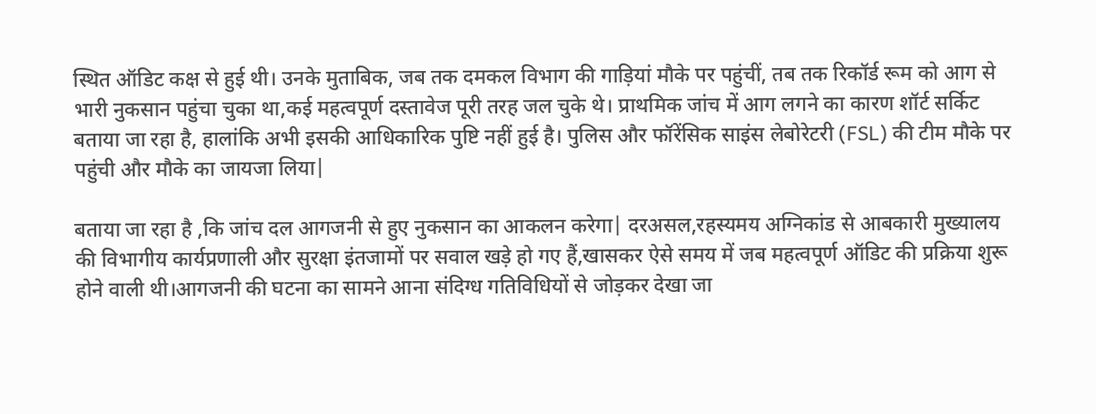स्थित ऑडिट कक्ष से हुई थी। उनके मुताबिक, जब तक दमकल विभाग की गाड़ियां मौके पर पहुंचीं, तब तक रिकॉर्ड रूम को आग से भारी नुकसान पहुंचा चुका था,कई महत्वपूर्ण दस्तावेज पूरी तरह जल चुके थे। प्राथमिक जांच में आग लगने का कारण शॉर्ट सर्किट बताया जा रहा है, हालांकि अभी इसकी आधिकारिक पुष्टि नहीं हुई है। पुलिस और फॉरेंसिक साइंस लेबोरेटरी (FSL) की टीम मौके पर पहुंची और मौके का जायजा लिया|

बताया जा रहा है ,कि जांच दल आगजनी से हुए नुकसान का आकलन करेगा| दरअसल,रहस्यमय अग्निकांड से आबकारी मुख्यालय की विभागीय कार्यप्रणाली और सुरक्षा इंतजामों पर सवाल खड़े हो गए हैं,खासकर ऐसे समय में जब महत्वपूर्ण ऑडिट की प्रक्रिया शुरू होने वाली थी।आगजनी की घटना का सामने आना संदिग्ध गतिविधियों से जोड़कर देखा जा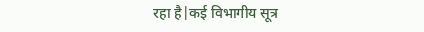रहा है|कई विभागीय सूत्र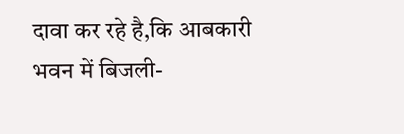दावा कर रहे है,कि आबकारी भवन में बिजली-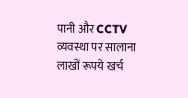पानी और CCTV व्यवस्था पर सालाना लाखों रूपये खर्च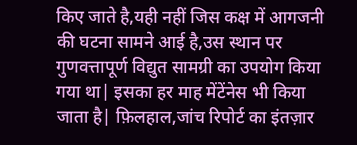किए जाते है,यही नहीं जिस कक्ष में आगजनी की घटना सामने आई है,उस स्थान पर गुणवत्तापूर्ण विद्युत सामग्री का उपयोग किया गया था| इसका हर माह मेंटेंनेस भी किया जाता है| फ़िलहाल,जांच रिपोर्ट का इंतज़ार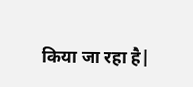किया जा रहा है|